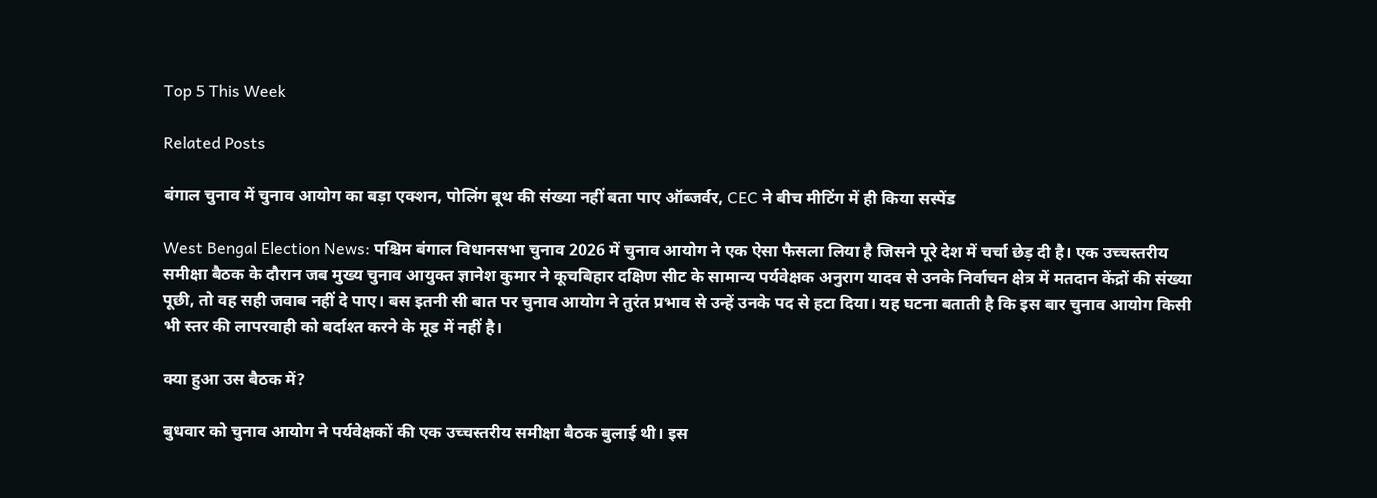Top 5 This Week

Related Posts

बंगाल चुनाव में चुनाव आयोग का बड़ा एक्शन, पोलिंग बूथ की संख्या नहीं बता पाए ऑब्जर्वर, CEC ने बीच मीटिंग में ही किया सस्पेंड

West Bengal Election News: पश्चिम बंगाल विधानसभा चुनाव 2026 में चुनाव आयोग ने एक ऐसा फैसला लिया है जिसने पूरे देश में चर्चा छेड़ दी है। एक उच्चस्तरीय समीक्षा बैठक के दौरान जब मुख्य चुनाव आयुक्त ज्ञानेश कुमार ने कूचबिहार दक्षिण सीट के सामान्य पर्यवेक्षक अनुराग यादव से उनके निर्वाचन क्षेत्र में मतदान केंद्रों की संख्या पूछी, तो वह सही जवाब नहीं दे पाए। बस इतनी सी बात पर चुनाव आयोग ने तुरंत प्रभाव से उन्हें उनके पद से हटा दिया। यह घटना बताती है कि इस बार चुनाव आयोग किसी भी स्तर की लापरवाही को बर्दाश्त करने के मूड में नहीं है।

क्या हुआ उस बैठक में?

बुधवार को चुनाव आयोग ने पर्यवेक्षकों की एक उच्चस्तरीय समीक्षा बैठक बुलाई थी। इस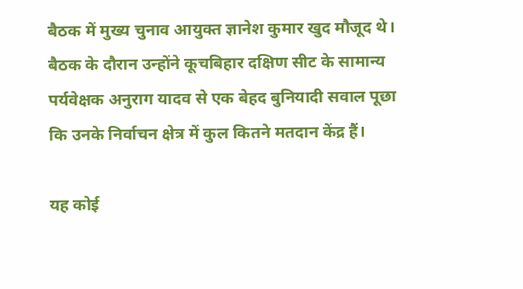बैठक में मुख्य चुनाव आयुक्त ज्ञानेश कुमार खुद मौजूद थे। बैठक के दौरान उन्होंने कूचबिहार दक्षिण सीट के सामान्य पर्यवेक्षक अनुराग यादव से एक बेहद बुनियादी सवाल पूछा कि उनके निर्वाचन क्षेत्र में कुल कितने मतदान केंद्र हैं।

यह कोई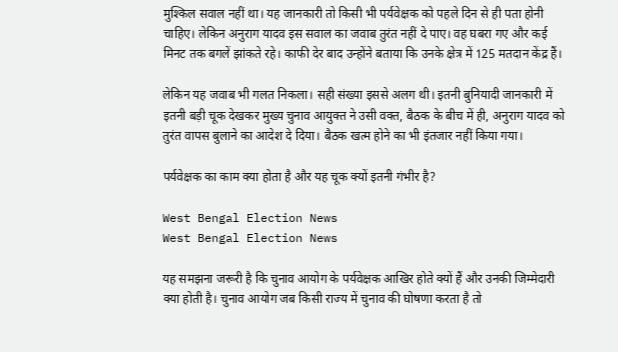मुश्किल सवाल नहीं था। यह जानकारी तो किसी भी पर्यवेक्षक को पहले दिन से ही पता होनी चाहिए। लेकिन अनुराग यादव इस सवाल का जवाब तुरंत नहीं दे पाए। वह घबरा गए और कई मिनट तक बगलें झांकते रहे। काफी देर बाद उन्होंने बताया कि उनके क्षेत्र में 125 मतदान केंद्र हैं।

लेकिन यह जवाब भी गलत निकला। सही संख्या इससे अलग थी। इतनी बुनियादी जानकारी में इतनी बड़ी चूक देखकर मुख्य चुनाव आयुक्त ने उसी वक्त, बैठक के बीच में ही, अनुराग यादव को तुरंत वापस बुलाने का आदेश दे दिया। बैठक खत्म होने का भी इंतजार नहीं किया गया।

पर्यवेक्षक का काम क्या होता है और यह चूक क्यों इतनी गंभीर है?

West Bengal Election News
West Bengal Election News

यह समझना जरूरी है कि चुनाव आयोग के पर्यवेक्षक आखिर होते क्यों हैं और उनकी जिम्मेदारी क्या होती है। चुनाव आयोग जब किसी राज्य में चुनाव की घोषणा करता है तो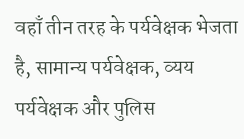वहाँ तीन तरह के पर्यवेक्षक भेजता है, सामान्य पर्यवेक्षक, व्यय पर्यवेक्षक और पुलिस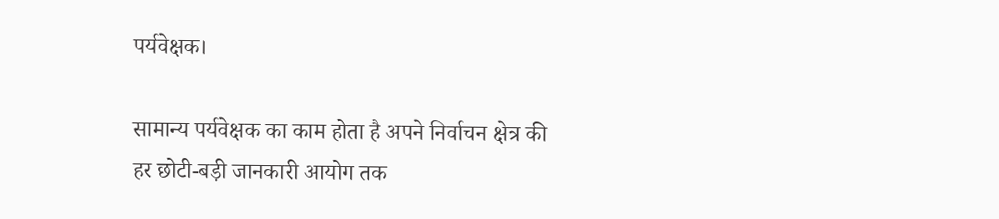पर्यवेक्षक।

सामान्य पर्यवेक्षक का काम होता है अपने निर्वाचन क्षेत्र की हर छोटी-बड़ी जानकारी आयोग तक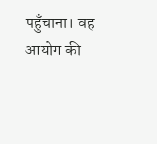पहुँचाना। वह आयोग की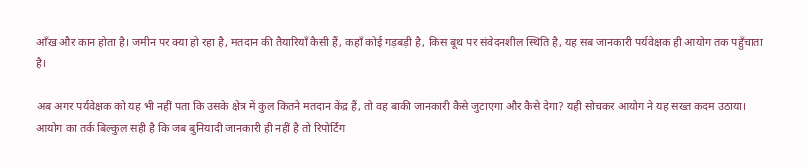आँख और कान होता है। जमीन पर क्या हो रहा है, मतदान की तैयारियाँ कैसी हैं, कहाँ कोई गड़बड़ी है, किस बूथ पर संवेदनशील स्थिति है, यह सब जानकारी पर्यवेक्षक ही आयोग तक पहुँचाता है।

अब अगर पर्यवेक्षक को यह भी नहीं पता कि उसके क्षेत्र में कुल कितने मतदान केंद्र हैं, तो वह बाकी जानकारी कैसे जुटाएगा और कैसे देगा? यही सोचकर आयोग ने यह सख्त कदम उठाया। आयोग का तर्क बिल्कुल सही है कि जब बुनियादी जानकारी ही नहीं है तो रिपोर्टिंग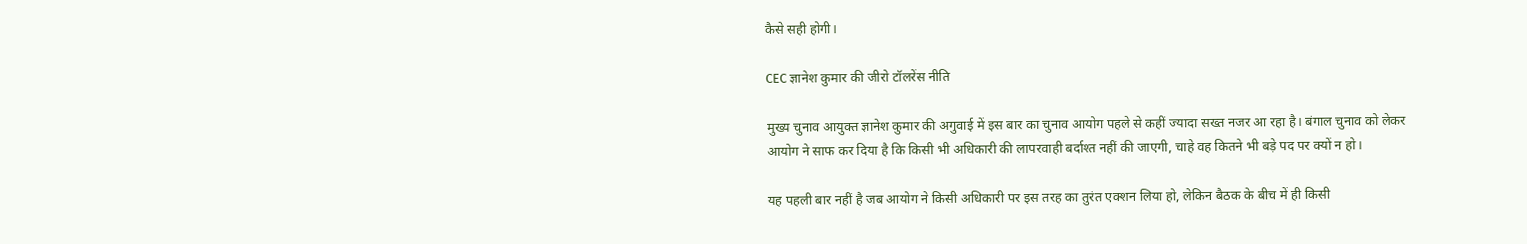कैसे सही होगी।

CEC ज्ञानेश कुमार की जीरो टॉलरेंस नीति

मुख्य चुनाव आयुक्त ज्ञानेश कुमार की अगुवाई में इस बार का चुनाव आयोग पहले से कहीं ज्यादा सख्त नजर आ रहा है। बंगाल चुनाव को लेकर आयोग ने साफ कर दिया है कि किसी भी अधिकारी की लापरवाही बर्दाश्त नहीं की जाएगी, चाहे वह कितने भी बड़े पद पर क्यों न हो।

यह पहली बार नहीं है जब आयोग ने किसी अधिकारी पर इस तरह का तुरंत एक्शन लिया हो, लेकिन बैठक के बीच में ही किसी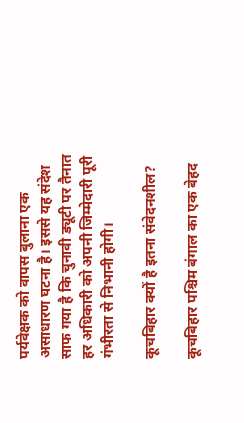पर्यवेक्षक को वापस बुलाना एक असाधारण घटना है। इससे यह संदेश साफ गया है कि चुनावी ड्यूटी पर तैनात हर अधिकारी को अपनी जिम्मेदारी पूरी गंभीरता से निभानी होगी।

कूचबिहार क्यों है इतना संवेदनशील?

कूचबिहार पश्चिम बंगाल का एक बेहद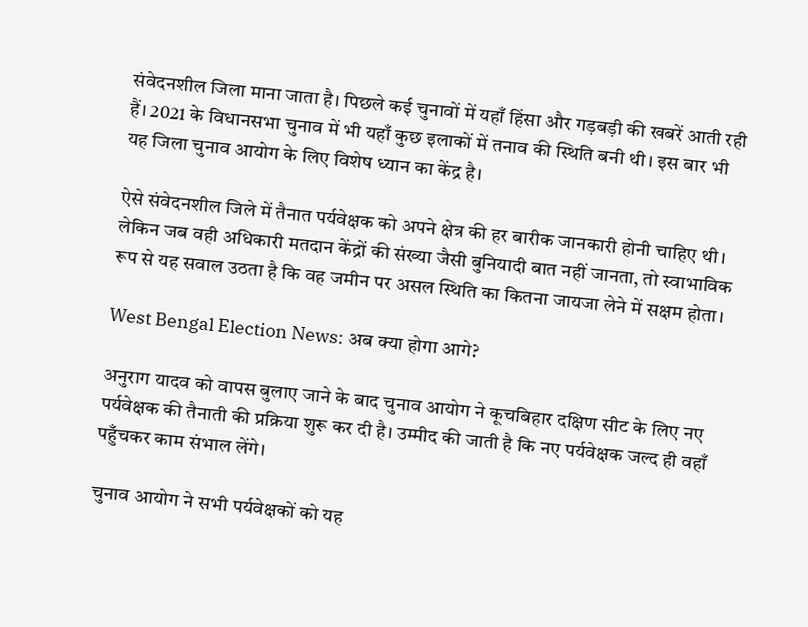संवेदनशील जिला माना जाता है। पिछले कई चुनावों में यहाँ हिंसा और गड़बड़ी की खबरें आती रही हैं। 2021 के विधानसभा चुनाव में भी यहाँ कुछ इलाकों में तनाव की स्थिति बनी थी। इस बार भी यह जिला चुनाव आयोग के लिए विशेष ध्यान का केंद्र है।

ऐसे संवेदनशील जिले में तैनात पर्यवेक्षक को अपने क्षेत्र की हर बारीक जानकारी होनी चाहिए थी। लेकिन जब वही अधिकारी मतदान केंद्रों की संख्या जैसी बुनियादी बात नहीं जानता, तो स्वाभाविक रूप से यह सवाल उठता है कि वह जमीन पर असल स्थिति का कितना जायजा लेने में सक्षम होता।

West Bengal Election News: अब क्या होगा आगे?

अनुराग यादव को वापस बुलाए जाने के बाद चुनाव आयोग ने कूचबिहार दक्षिण सीट के लिए नए पर्यवेक्षक की तैनाती की प्रक्रिया शुरू कर दी है। उम्मीद की जाती है कि नए पर्यवेक्षक जल्द ही वहाँ पहुँचकर काम संभाल लेंगे।

चुनाव आयोग ने सभी पर्यवेक्षकों को यह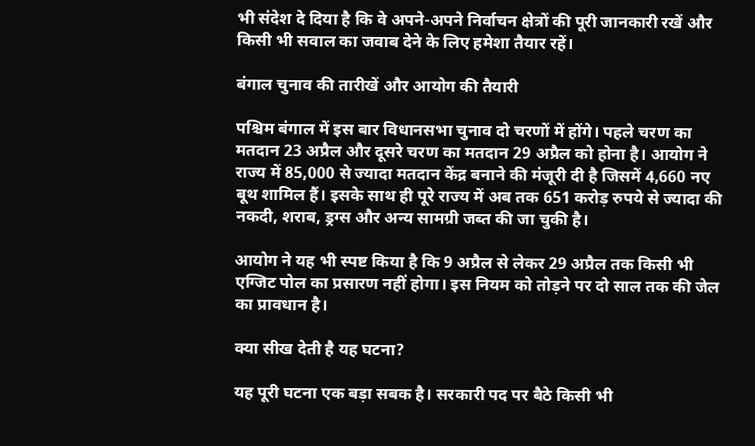भी संदेश दे दिया है कि वे अपने-अपने निर्वाचन क्षेत्रों की पूरी जानकारी रखें और किसी भी सवाल का जवाब देने के लिए हमेशा तैयार रहें।

बंगाल चुनाव की तारीखें और आयोग की तैयारी

पश्चिम बंगाल में इस बार विधानसभा चुनाव दो चरणों में होंगे। पहले चरण का मतदान 23 अप्रैल और दूसरे चरण का मतदान 29 अप्रैल को होना है। आयोग ने राज्य में 85,000 से ज्यादा मतदान केंद्र बनाने की मंजूरी दी है जिसमें 4,660 नए बूथ शामिल हैं। इसके साथ ही पूरे राज्य में अब तक 651 करोड़ रुपये से ज्यादा की नकदी, शराब, ड्रग्स और अन्य सामग्री जब्त की जा चुकी है।

आयोग ने यह भी स्पष्ट किया है कि 9 अप्रैल से लेकर 29 अप्रैल तक किसी भी एग्जिट पोल का प्रसारण नहीं होगा। इस नियम को तोड़ने पर दो साल तक की जेल का प्रावधान है।

क्या सीख देती है यह घटना?

यह पूरी घटना एक बड़ा सबक है। सरकारी पद पर बैठे किसी भी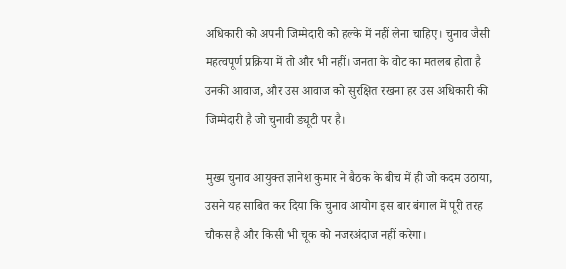अधिकारी को अपनी जिम्मेदारी को हल्के में नहीं लेना चाहिए। चुनाव जैसी महत्वपूर्ण प्रक्रिया में तो और भी नहीं। जनता के वोट का मतलब होता है उनकी आवाज, और उस आवाज को सुरक्षित रखना हर उस अधिकारी की जिम्मेदारी है जो चुनावी ड्यूटी पर है।

मुख्य चुनाव आयुक्त ज्ञानेश कुमार ने बैठक के बीच में ही जो कदम उठाया, उसने यह साबित कर दिया कि चुनाव आयोग इस बार बंगाल में पूरी तरह चौकस है और किसी भी चूक को नजरअंदाज नहीं करेगा।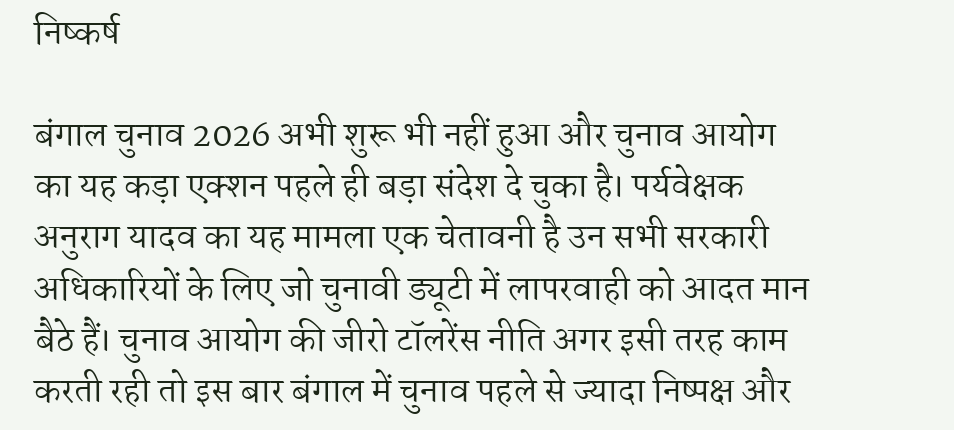निष्कर्ष

बंगाल चुनाव 2026 अभी शुरू भी नहीं हुआ और चुनाव आयोग का यह कड़ा एक्शन पहले ही बड़ा संदेश दे चुका है। पर्यवेक्षक अनुराग यादव का यह मामला एक चेतावनी है उन सभी सरकारी अधिकारियों के लिए जो चुनावी ड्यूटी में लापरवाही को आदत मान बैठे हैं। चुनाव आयोग की जीरो टॉलरेंस नीति अगर इसी तरह काम करती रही तो इस बार बंगाल में चुनाव पहले से ज्यादा निष्पक्ष और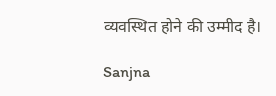व्यवस्थित होने की उम्मीद है।

Sanjna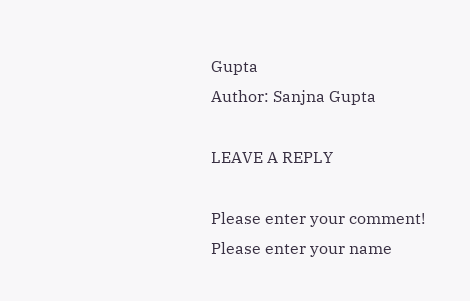Gupta
Author: Sanjna Gupta

LEAVE A REPLY

Please enter your comment!
Please enter your name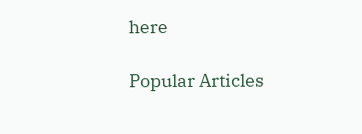here

Popular Articles